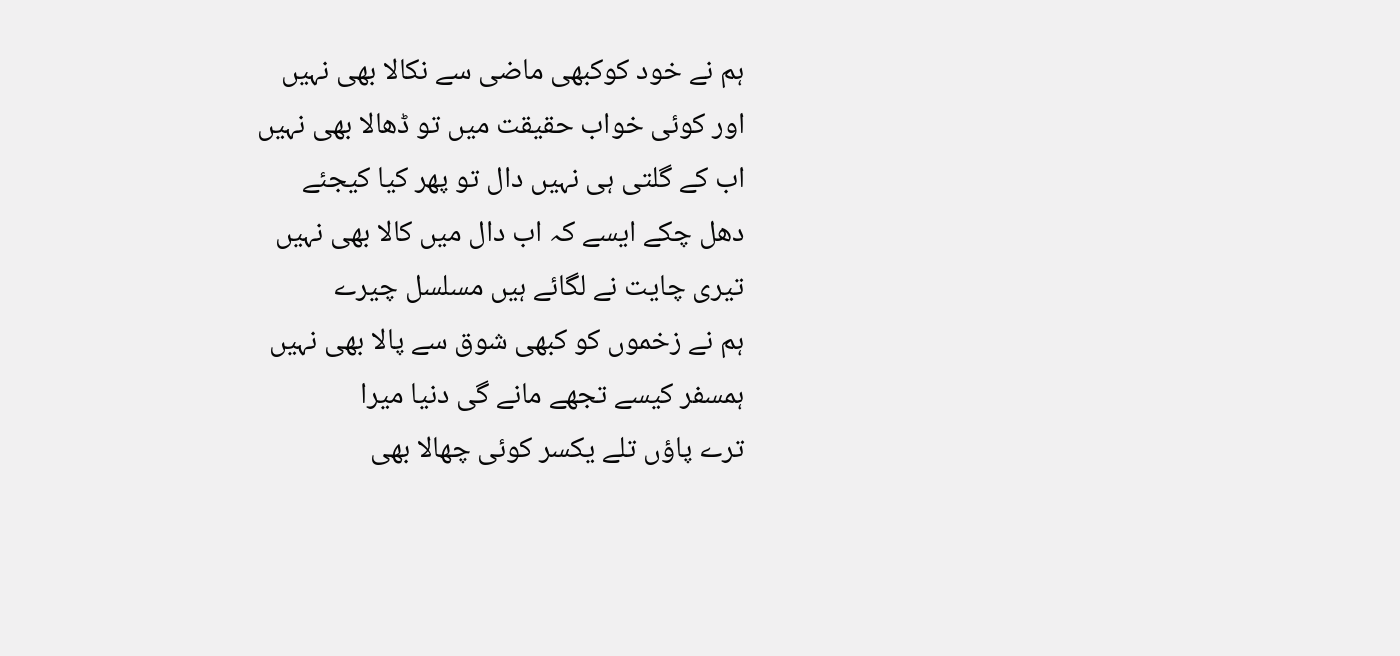ہم نے خود کوکبھی ماضی سے نکالا بھی نہیں
اور کوئی خواب حقیقت میں تو ڈھالا بھی نہیں
اب کے گلتی ہی نہیں دال تو پھر کیا کیجئے
دھل چکے ایسے کہ اب دال میں کالا بھی نہیں
تیری چایت نے لگائے ہیں مسلسل چیرے
ہم نے زخموں کو کبھی شوق سے پالا بھی نہیں
ہمسفر کیسے تجھے مانے گی دنیا میرا
ترے پاؤں تلے یکسر کوئی چھالا بھی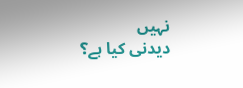نہیں
دیدنی کیا ہے؟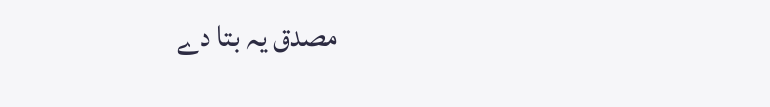مصدق یہ بتا دے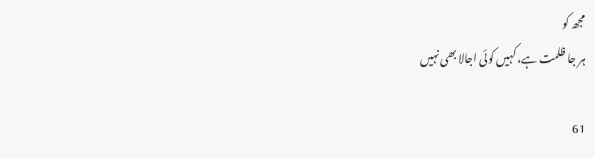مجھ کو
ہر جا ظلمت ہے، کہیں کوئی اجالا بھی نہیں

61